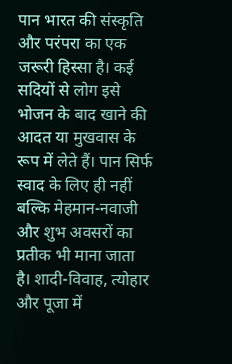पान भारत की संस्कृति और परंपरा का एक जरूरी हिस्सा है। कई सदियों से लोग इसे भोजन के बाद खाने की आदत या मुखवास के रूप में लेते हैं। पान सिर्फ स्वाद के लिए ही नहीं बल्कि मेहमान-नवाजी और शुभ अवसरों का प्रतीक भी माना जाता है। शादी-विवाह, त्योहार और पूजा में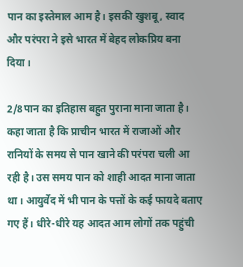पान का इस्तेमाल आम है। इसकी खुशबू, स्वाद और परंपरा ने इसे भारत में बेहद लोकप्रिय बना दिया।

2/8पान का इतिहास बहुत पुराना माना जाता है। कहा जाता है कि प्राचीन भारत में राजाओं और रानियों के समय से पान खाने की परंपरा चली आ रही है। उस समय पान को शाही आदत माना जाता था। आयुर्वेद में भी पान के पत्तों के कई फायदे बताए गए हैं। धीरे-धीरे यह आदत आम लोगों तक पहुंची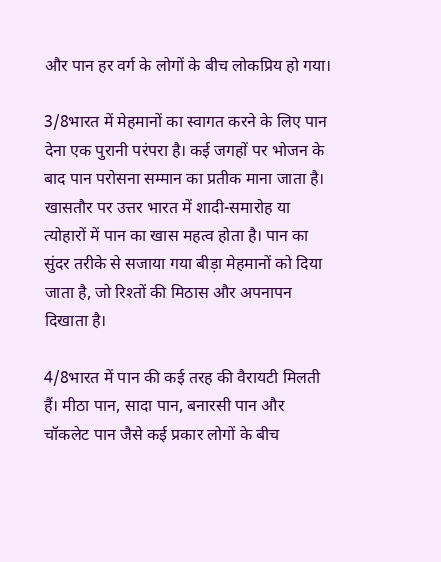और पान हर वर्ग के लोगों के बीच लोकप्रिय हो गया।

3/8भारत में मेहमानों का स्वागत करने के लिए पान देना एक पुरानी परंपरा है। कई जगहों पर भोजन के बाद पान परोसना सम्मान का प्रतीक माना जाता है। खासतौर पर उत्तर भारत में शादी-समारोह या त्योहारों में पान का खास महत्व होता है। पान का सुंदर तरीके से सजाया गया बीड़ा मेहमानों को दिया जाता है, जो रिश्तों की मिठास और अपनापन दिखाता है।

4/8भारत में पान की कई तरह की वैरायटी मिलती हैं। मीठा पान, सादा पान, बनारसी पान और चॉकलेट पान जैसे कई प्रकार लोगों के बीच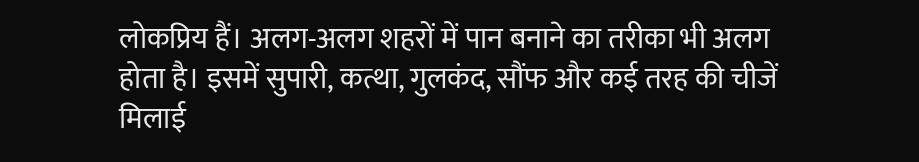लोकप्रिय हैं। अलग-अलग शहरों में पान बनाने का तरीका भी अलग होता है। इसमें सुपारी, कत्था, गुलकंद, सौंफ और कई तरह की चीजें मिलाई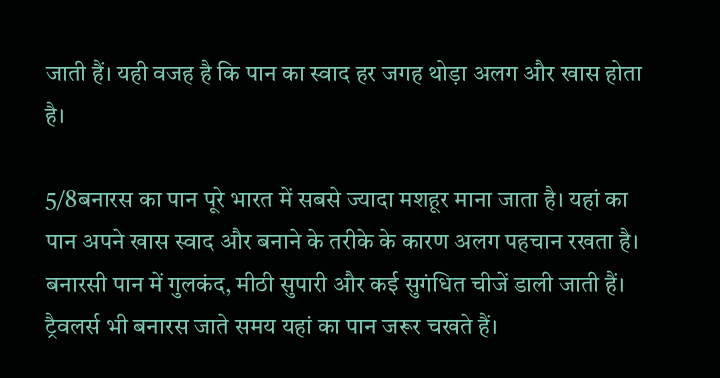जाती हैं। यही वजह है कि पान का स्वाद हर जगह थोड़ा अलग और खास होता है।

5/8बनारस का पान पूरे भारत में सबसे ज्यादा मशहूर माना जाता है। यहां का पान अपने खास स्वाद और बनाने के तरीके के कारण अलग पहचान रखता है। बनारसी पान में गुलकंद, मीठी सुपारी और कई सुगंधित चीजें डाली जाती हैं। ट्रैवलर्स भी बनारस जाते समय यहां का पान जरूर चखते हैं।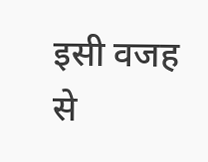इसी वजह से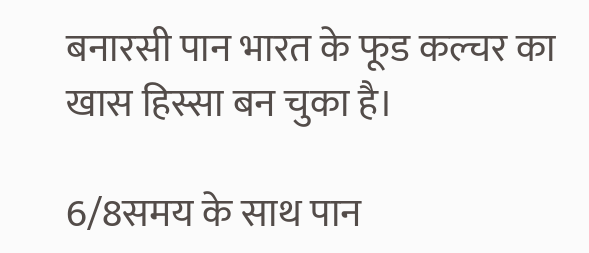बनारसी पान भारत के फूड कल्चर का खास हिस्सा बन चुका है।

6/8समय के साथ पान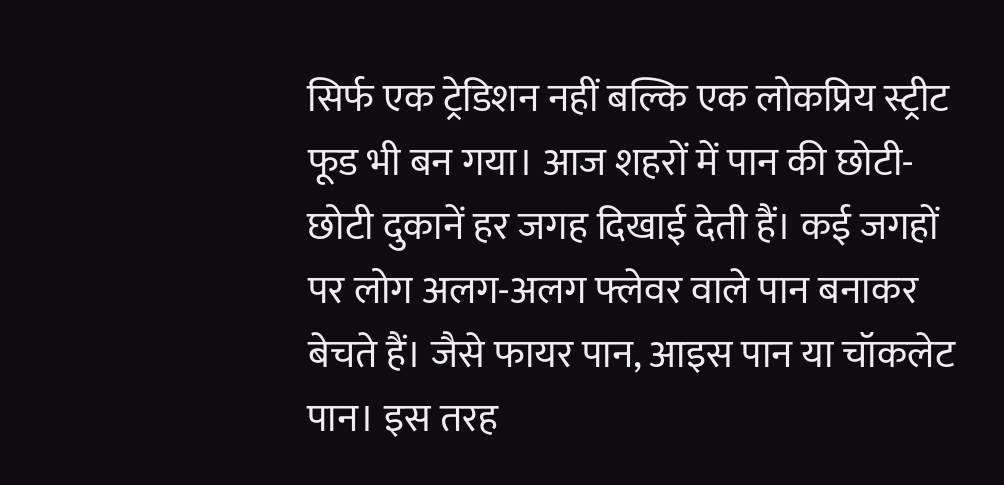सिर्फ एक ट्रेडिशन नहीं बल्कि एक लोकप्रिय स्ट्रीट फूड भी बन गया। आज शहरों में पान की छोटी-छोटी दुकानें हर जगह दिखाई देती हैं। कई जगहों पर लोग अलग-अलग फ्लेवर वाले पान बनाकर बेचते हैं। जैसे फायर पान, आइस पान या चॉकलेट पान। इस तरह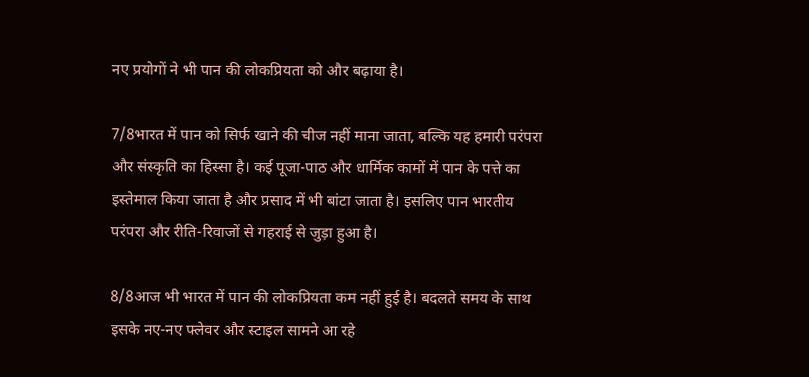नए प्रयोगों ने भी पान की लोकप्रियता को और बढ़ाया है।

7/8भारत में पान को सिर्फ खाने की चीज नहीं माना जाता, बल्कि यह हमारी परंपरा और संस्कृति का हिस्सा है। कई पूजा-पाठ और धार्मिक कामों में पान के पत्ते का इस्तेमाल किया जाता है और प्रसाद में भी बांटा जाता है। इसलिए पान भारतीय परंपरा और रीति-रिवाजों से गहराई से जुड़ा हुआ है।

8/8आज भी भारत में पान की लोकप्रियता कम नहीं हुई है। बदलते समय के साथ इसके नए-नए फ्लेवर और स्टाइल सामने आ रहे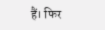हैं। फिर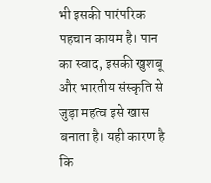भी इसकी पारंपरिक पहचान कायम है। पान का स्वाद, इसकी खुशबू और भारतीय संस्कृति से जुड़ा महत्व इसे खास बनाता है। यही कारण है कि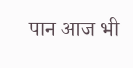पान आज भी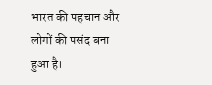भारत की पहचान और लोगों की पसंद बना हुआ है।